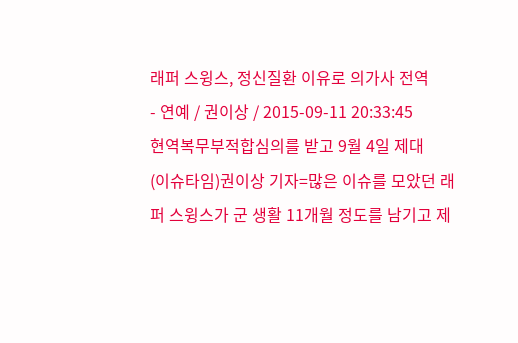래퍼 스윙스, 정신질환 이유로 의가사 전역
- 연예 / 권이상 / 2015-09-11 20:33:45
현역복무부적합심의를 받고 9월 4일 제대
(이슈타임)권이상 기자=많은 이슈를 모았던 래퍼 스윙스가 군 생활 11개월 정도를 남기고 제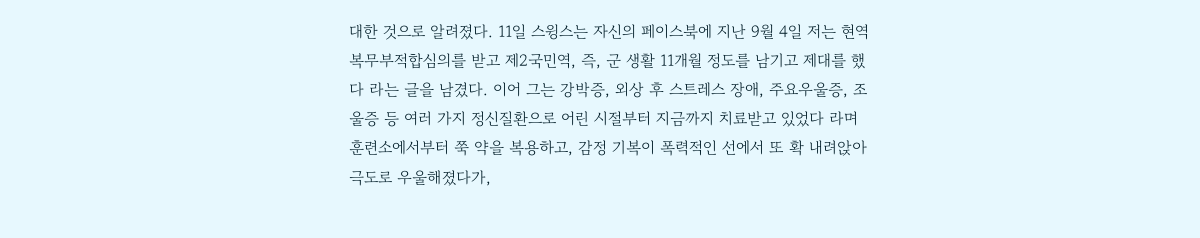대한 것으로 알려졌다. 11일 스윙스는 자신의 페이스북에 지난 9월 4일 저는 현역복무부적합심의를 받고 제2국민역, 즉, 군 생활 11개월 정도를 남기고 제대를 했다 라는 글을 남겼다. 이어 그는 강박증, 외상 후 스트레스 장애, 주요우울증, 조울증 등 여러 가지 정신질환으로 어린 시절부터 지금까지 치료받고 있었다 라며 훈련소에서부터 쭉 약을 복용하고, 감정 기복이 폭력적인 선에서 또 확 내려앉아 극도로 우울해졌다가,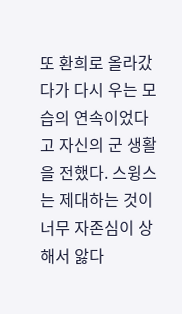또 환희로 올라갔다가 다시 우는 모습의 연속이었다 고 자신의 군 생활을 전했다. 스윙스는 제대하는 것이 너무 자존심이 상해서 앓다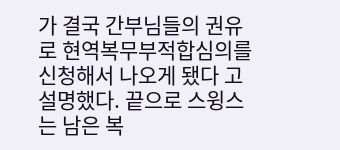가 결국 간부님들의 권유로 현역복무부적합심의를 신청해서 나오게 됐다 고 설명했다. 끝으로 스윙스는 남은 복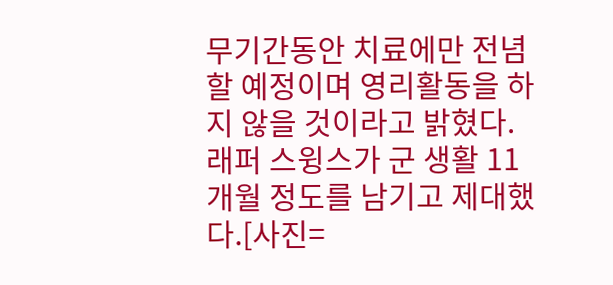무기간동안 치료에만 전념할 예정이며 영리활동을 하지 않을 것이라고 밝혔다.
래퍼 스윙스가 군 생활 11개월 정도를 남기고 제대했다.[사진=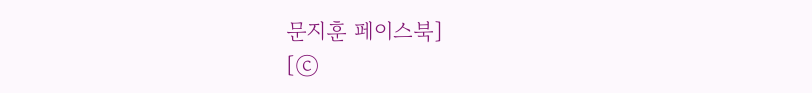문지훈 페이스북]
[ⓒ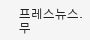프레스뉴스. 무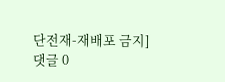단전재-재배포 금지]
댓글 0